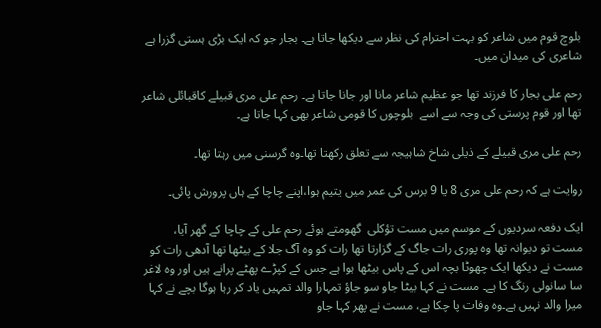بلوچ قوم میں شاعر کو بہت احترام کی نظر سے دیکھا جاتا ہے۔ بجار جو کہ ایک بڑی ہستی گزرا ہے شاعری کی میدان میں۔

رحم علی بجار کا فرزند تھا جو عظیم شاعر مانا اور جانا جاتا ہے۔ رحم علی مری قبیلے کاقبائلی شاعر تھا اور قوم پرستی کی وجہ سے اسے  بلوچوں کا قومی شاعر بھی کہا جاتا ہے۔

رحم علی مری قبیلے کے ذیلی شاخ شاہیجہ سے تعلق رکھتا تھا۔وہ گرسنی میں رہتا تھا۔

روایت ہے کہ رحم علی مری 8 یا 9 برس کی عمر میں یتیم ہوا،اپنے چاچا کے ہاں پرورش پائی۔

ایک دفعہ سردیوں کے موسم میں مست تؤکلی  گھومتے ہوئے رحم علی کے چاچا کے گھر آیا، مست تو دیوانہ تھا وہ پوری رات جاگ کے گزارتا تھا رات کو وہ آگ جلا کے بیٹھا تھا آدھی رات کو مست نے دیکھا ایک چھوٹا بچہ اس کے پاس بیٹھا ہوا ہے جس کے کپڑے پھٹے پرانے ہیں اور وہ لاغر سا سانولی رنگ کا ہے۔ مست نے کہا بیٹا جاو سو جاؤ تمہارا والد تمہیں یاد کر رہا ہوگا بچے نے کہا میرا والد نہیں ہے۔وہ وفات پا چکا ہے، مست نے پھر کہا جاو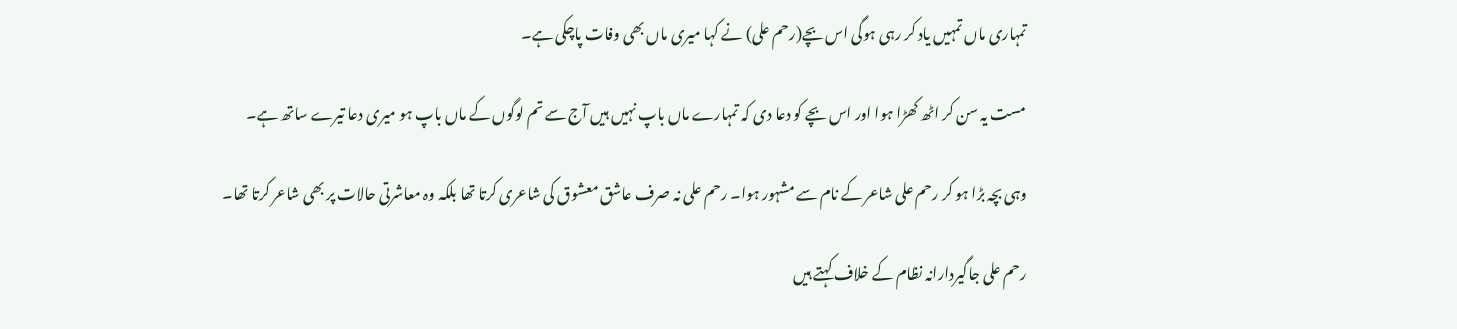تمہاری ماں تمہیں یاد کر رہی ہوگی اس بچے(رحم علی) نے کہا میری ماں بھی وفات پاچکی ہے۔

مست یہ سن کر اٹھ کھڑا ہوا اور اس بچے کو دعا دی کہ تمہارے ماں باپ نہیں ہیں آج سے تم لوگوں کے ماں باپ ہو میری دعا تیرے ساتھ ہے۔

وہی بچہ بڑا ہو کر رحم علی شاعر کے نام سے مشہور ہوا۔ رحم علی نہ صرف عاشق معشوق کی شاعری کرتا تھا بلکہ وہ معاشرتی حالات پر بھی شاعر کرتا تھا۔

رحم علی جاگیردارانہ نظام کے خلاف کہتے ہیں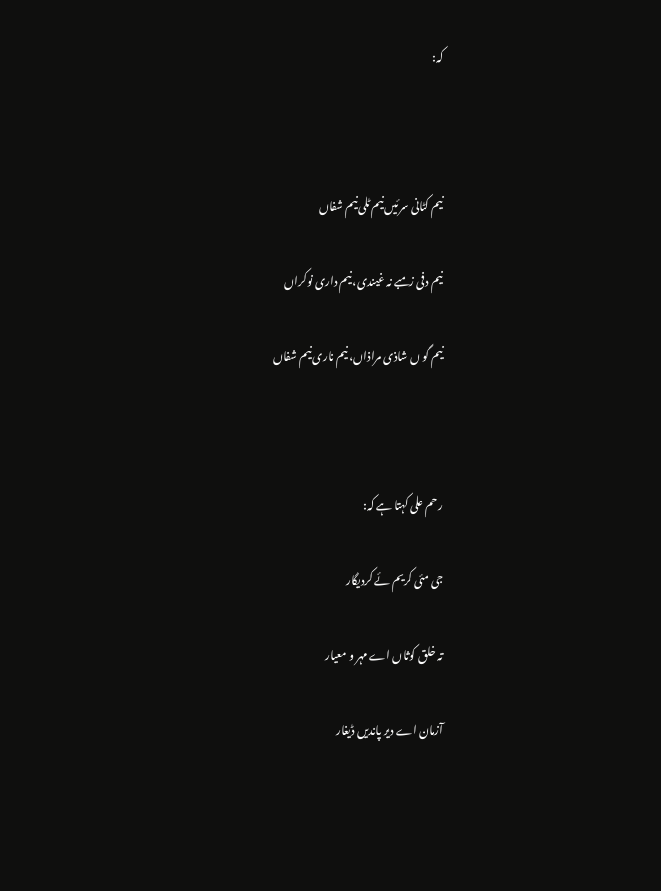کہ:



نیم کٹانی سرئیں نیم ٹلی نیم شفاں

نیم دفی زمبے نہ غیندی، نیم داری نوکراں

نیم گو ں شاذی مراذاں، نیم ناری نیم شفاں



رحم علی کہتا ہے کہ:

جی مئی کریم ئے کردیگار

تہ خلق کوثاں اے مہر و معیار

آزمان اے دیر پاندیں ڈیغار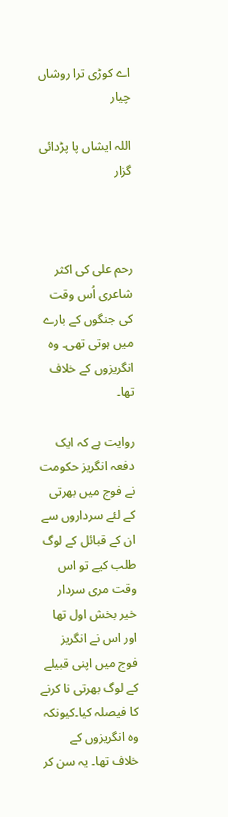اے کوڑی ترا روشاں چیار

اللہ ایشاں پا پڑدائی گزار



رحم علی کی اکثر شاعری اُس وقت کی جنگوں کے بارے میں ہوتی تھی۔ وہ انگریزوں کے خلاف تھا۔

روایت ہے کہ ایک دفعہ انگریز حکومت نے فوج میں بھرتی کے لئے سرداروں سے ان کے قبائل کے لوگ طلب کیے تو اس وقت مری سردار خیر بخش اول تھا اور اس نے انگریز فوج میں اپنی قبیلے کے لوگ بھرتی نا کرنے کا فیصلہ کیا۔کیونکہ وہ انگریزوں کے خلاف تھا۔ یہ سن کر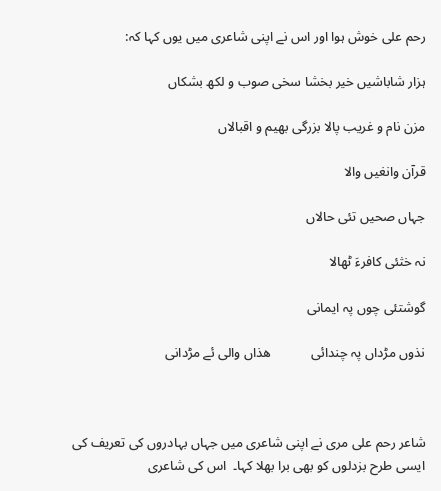رحم علی خوش ہوا اور اس نے اپنی شاعری میں یوں کہا کہ:

ہزار شاباشیں خیر بخشا سخی صوب و لکھ بشکاں

مزن نام و غریب پالا بزرگی بھیم و اقبالاں

قرآن وانغیں والا

جہاں صحیں تئی حالاں

نہ خثئی کافرءَ ٹھالا

گوشتئی چوں پہ ایمانی

نذوں مڑداں پہ چندائی            ھذاں والی ئے مڑدانی



شاعر رحم علی مری نے اپنی شاعری میں جہاں بہادروں کی تعریف کی ایسی طرح بزدلوں کو بھی برا بھلا کہا۔  اس کی شاعری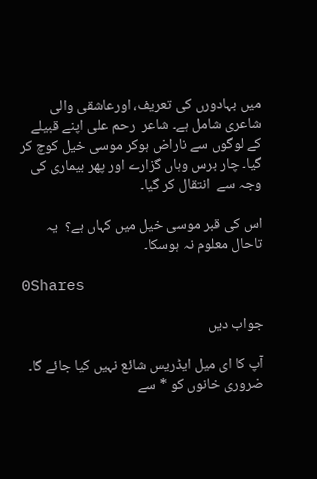میں بہادورں کی تعریف، اورعاشقی والی شاعری شامل ہے۔ شاعر  رحم علی اپنے قبیلے کے لوگوں سے ناراض ہوکر موسی خیل کوچ کر گیا۔ چار برس وہاں گزارے اور پھر بیماری کی وجہ سے  انتقال کر گیا۔

اس کی قبر موسی خیل میں کہاں ہے؟  یہ تاحال معلوم نہ ہوسکا۔

0Shares

جواب دیں

آپ کا ای میل ایڈریس شائع نہیں کیا جائے گا۔ ضروری خانوں کو * سے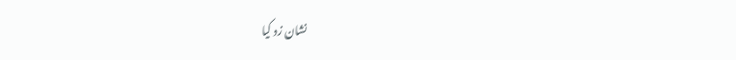نشان زد کیا